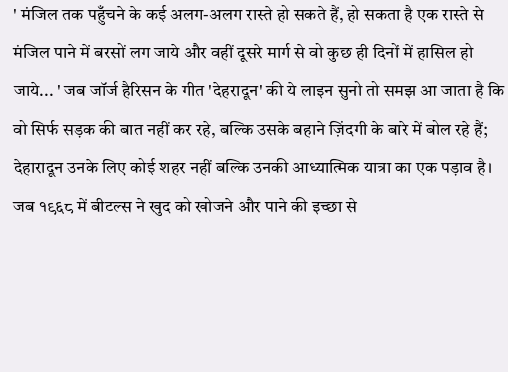' मंजिल तक पहुँचने के कई अलग-अलग रास्ते हो सकते हैं, हो सकता है एक रास्ते से मंजिल पाने में बरसों लग जाये और वहीं दूसरे मार्ग से वो कुछ ही दिनों में हासिल हो जाये... ' जब जॉर्ज हैरिसन के गीत 'देहरादून' की ये लाइन सुनो तो समझ आ जाता है कि वो सिर्फ सड़क की बात नहीं कर रहे, बल्कि उसके बहाने ज़िंदगी के बारे में बोल रहे हैं; देहारादून उनके लिए कोई शहर नहीं बल्कि उनकी आध्यात्मिक यात्रा का एक पड़ाव है। जब १९६८ में बीटल्स ने खुद को खोजने और पाने की इच्छा से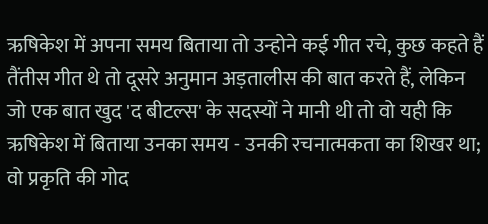ऋषिकेश में अपना समय बिताया तो उन्होने कई गीत रचे, कुछ कहते हैं तैंतीस गीत थे तो दूसरे अनुमान अड़तालीस की बात करते हैं, लेकिन जो एक बात खुद 'द बीटल्स' के सदस्यों ने मानी थी तो वो यही कि ऋषिकेश में बिताया उनका समय - उनकी रचनात्मकता का शिखर था; वो प्रकृति की गोद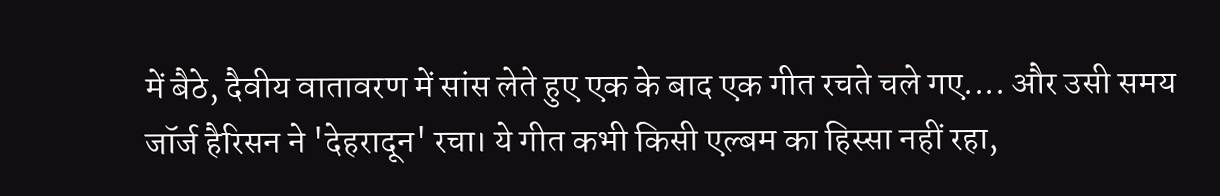में बैठे, दैवीय वातावरण में सांस लेते हुए एक के बाद एक गीत रचते चले गए.... और उसी समय जॉर्ज हैरिसन ने 'देहरादून' रचा। ये गीत कभी किसी एल्बम का हिस्सा नहीं रहा,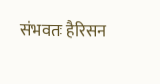संभवतः हैरिसन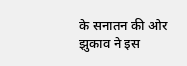के सनातन की ओर झुकाव ने इस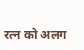रत्न को अलग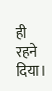ही रहने दिया।